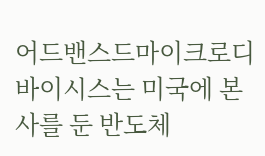어드밴스드마이크로디바이시스는 미국에 본사를 둔 반도체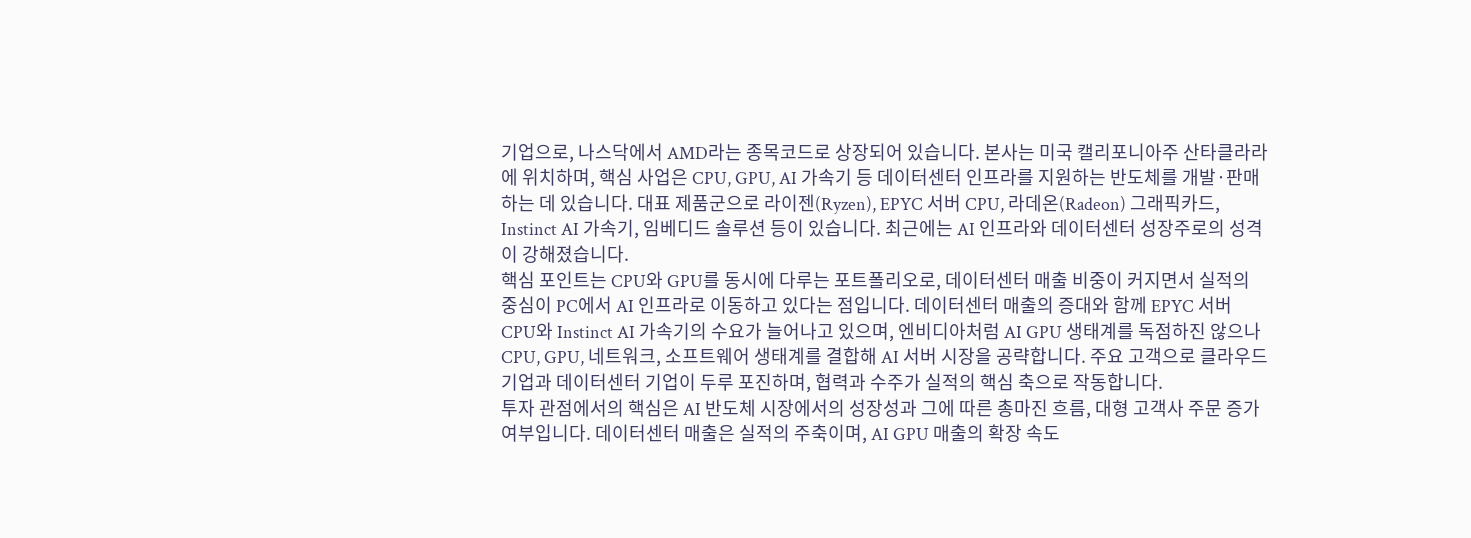기업으로, 나스닥에서 AMD라는 종목코드로 상장되어 있습니다. 본사는 미국 캘리포니아주 산타클라라에 위치하며, 핵심 사업은 CPU, GPU, AI 가속기 등 데이터센터 인프라를 지원하는 반도체를 개발·판매하는 데 있습니다. 대표 제품군으로 라이젠(Ryzen), EPYC 서버 CPU, 라데온(Radeon) 그래픽카드, Instinct AI 가속기, 임베디드 솔루션 등이 있습니다. 최근에는 AI 인프라와 데이터센터 성장주로의 성격이 강해졌습니다.
핵심 포인트는 CPU와 GPU를 동시에 다루는 포트폴리오로, 데이터센터 매출 비중이 커지면서 실적의 중심이 PC에서 AI 인프라로 이동하고 있다는 점입니다. 데이터센터 매출의 증대와 함께 EPYC 서버 CPU와 Instinct AI 가속기의 수요가 늘어나고 있으며, 엔비디아처럼 AI GPU 생태계를 독점하진 않으나 CPU, GPU, 네트워크, 소프트웨어 생태계를 결합해 AI 서버 시장을 공략합니다. 주요 고객으로 클라우드 기업과 데이터센터 기업이 두루 포진하며, 협력과 수주가 실적의 핵심 축으로 작동합니다.
투자 관점에서의 핵심은 AI 반도체 시장에서의 성장성과 그에 따른 총마진 흐름, 대형 고객사 주문 증가 여부입니다. 데이터센터 매출은 실적의 주축이며, AI GPU 매출의 확장 속도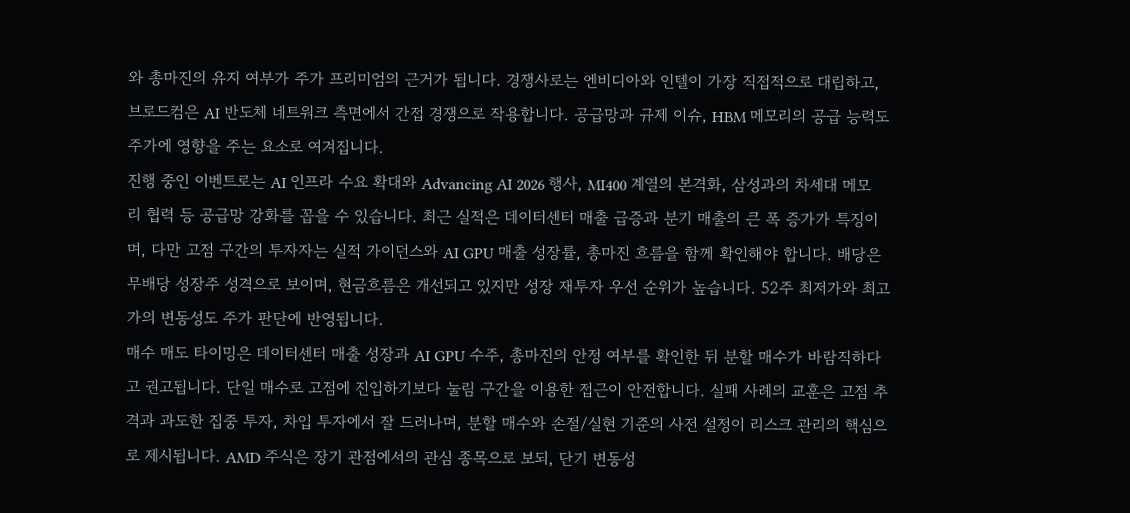와 총마진의 유지 여부가 주가 프리미엄의 근거가 됩니다. 경쟁사로는 엔비디아와 인텔이 가장 직접적으로 대립하고, 브로드컴은 AI 반도체 네트워크 측면에서 간접 경쟁으로 작용합니다. 공급망과 규제 이슈, HBM 메모리의 공급 능력도 주가에 영향을 주는 요소로 여겨집니다.
진행 중인 이벤트로는 AI 인프라 수요 확대와 Advancing AI 2026 행사, MI400 계열의 본격화, 삼성과의 차세대 메모리 협력 등 공급망 강화를 꼽을 수 있습니다. 최근 실적은 데이터센터 매출 급증과 분기 매출의 큰 폭 증가가 특징이며, 다만 고점 구간의 투자자는 실적 가이던스와 AI GPU 매출 성장률, 총마진 흐름을 함께 확인해야 합니다. 배당은 무배당 성장주 성격으로 보이며, 현금흐름은 개선되고 있지만 성장 재투자 우선 순위가 높습니다. 52주 최저가와 최고가의 변동성도 주가 판단에 반영됩니다.
매수 매도 타이밍은 데이터센터 매출 성장과 AI GPU 수주, 총마진의 안정 여부를 확인한 뒤 분할 매수가 바람직하다고 권고됩니다. 단일 매수로 고점에 진입하기보다 눌림 구간을 이용한 접근이 안전합니다. 실패 사례의 교훈은 고점 추격과 과도한 집중 투자, 차입 투자에서 잘 드러나며, 분할 매수와 손절/실현 기준의 사전 설정이 리스크 관리의 핵심으로 제시됩니다. AMD 주식은 장기 관점에서의 관심 종목으로 보되, 단기 변동성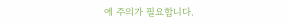에 주의가 필요합니다.